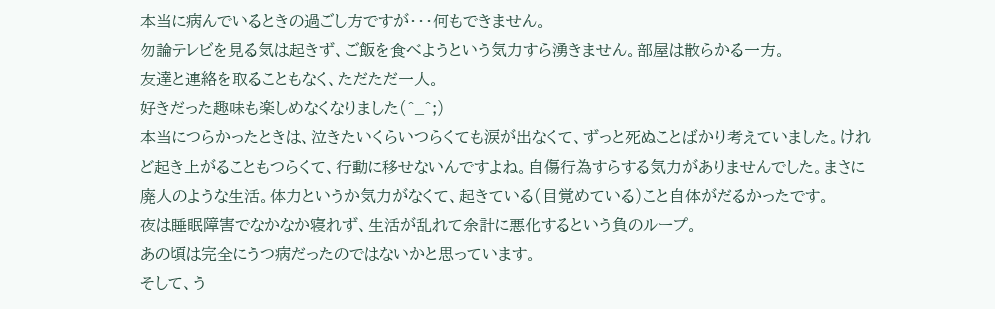本当に病んでいるときの過ごし方ですが・・・何もできません。
勿論テレビを見る気は起きず、ご飯を食べようという気力すら湧きません。部屋は散らかる一方。
友達と連絡を取ることもなく、ただただ一人。
好きだった趣味も楽しめなくなりました(^_^;)
本当につらかったときは、泣きたいくらいつらくても涙が出なくて、ずっと死ぬことばかり考えていました。けれど起き上がることもつらくて、行動に移せないんですよね。自傷行為すらする気力がありませんでした。まさに廃人のような生活。体力というか気力がなくて、起きている(目覚めている)こと自体がだるかったです。
夜は睡眠障害でなかなか寝れず、生活が乱れて余計に悪化するという負のループ。
あの頃は完全にうつ病だったのではないかと思っています。
そして、う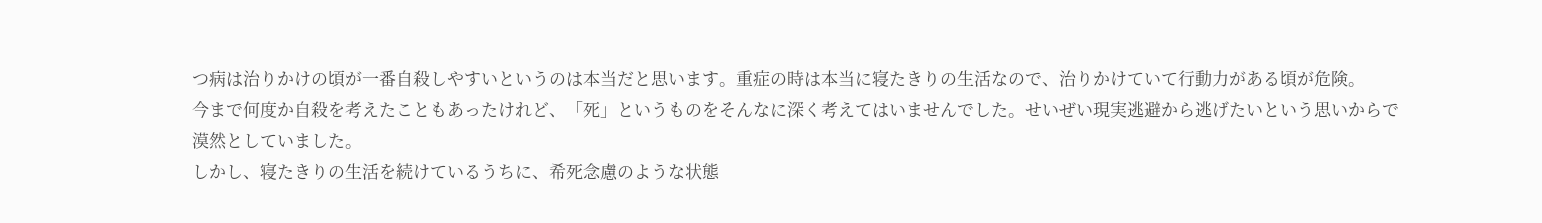つ病は治りかけの頃が一番自殺しやすいというのは本当だと思います。重症の時は本当に寝たきりの生活なので、治りかけていて行動力がある頃が危険。
今まで何度か自殺を考えたこともあったけれど、「死」というものをそんなに深く考えてはいませんでした。せいぜい現実逃避から逃げたいという思いからで漠然としていました。
しかし、寝たきりの生活を続けているうちに、希死念慮のような状態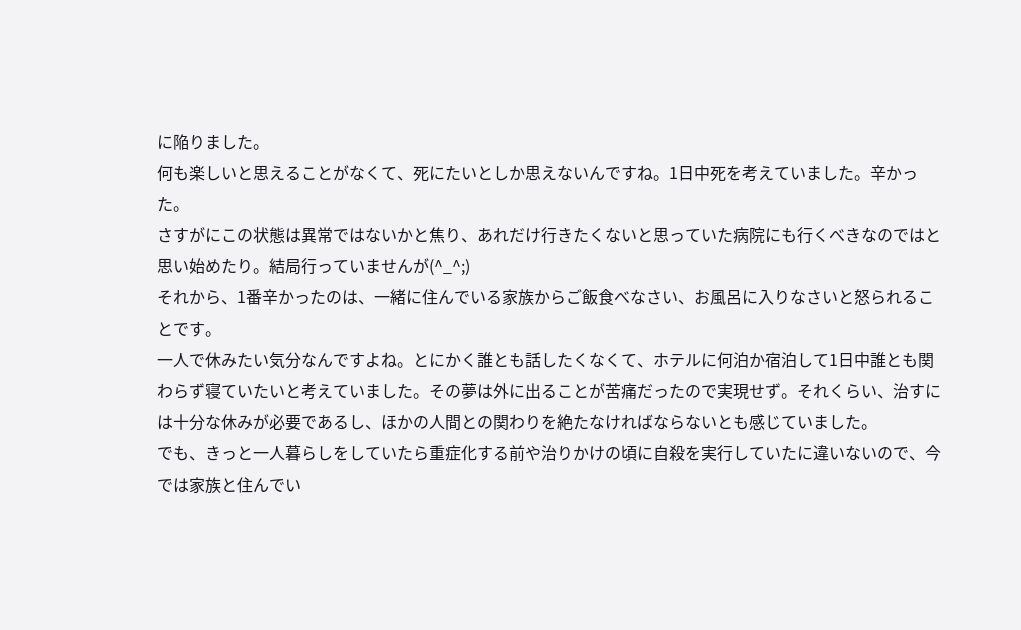に陥りました。
何も楽しいと思えることがなくて、死にたいとしか思えないんですね。1日中死を考えていました。辛かった。
さすがにこの状態は異常ではないかと焦り、あれだけ行きたくないと思っていた病院にも行くべきなのではと思い始めたり。結局行っていませんが(^_^;)
それから、1番辛かったのは、一緒に住んでいる家族からご飯食べなさい、お風呂に入りなさいと怒られることです。
一人で休みたい気分なんですよね。とにかく誰とも話したくなくて、ホテルに何泊か宿泊して1日中誰とも関わらず寝ていたいと考えていました。その夢は外に出ることが苦痛だったので実現せず。それくらい、治すには十分な休みが必要であるし、ほかの人間との関わりを絶たなければならないとも感じていました。
でも、きっと一人暮らしをしていたら重症化する前や治りかけの頃に自殺を実行していたに違いないので、今では家族と住んでい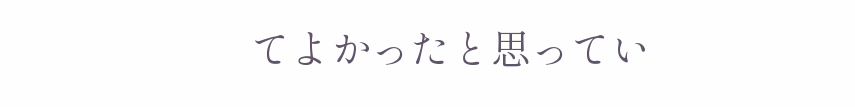てよかったと思ってい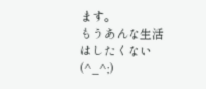ます。
もうあんな生活はしたくない(^_^;)